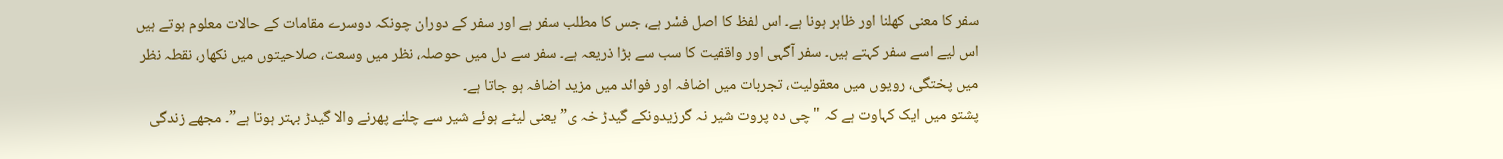سفر کا معنی کھلنا اور ظاہر ہونا ہے۔ اس لفظ کا اصل فسْر ہے، جس کا مطلب سفر ہے اور سفر کے دوران چونکہ دوسرے مقامات کے حالات معلوم ہوتے ہیں اس لیے اسے سفر کہتے ہیں۔ سفر آگہی اور واقفیت کا سب سے بڑا ذریعہ ہے۔ سفر سے دل میں حوصلہ، نظر میں وسعت، صلاحیتوں میں نکھار، نقطہ نظر میں پختگی، رویوں میں معقولیت، تجربات میں اضافہ اور فوائد میں مزید اضافہ ہو جاتا ہے۔
پشتو میں ایک کہاوت ہے کہ "چی دہ پروت شیر نہ گرزیدونکے گیدڑ خہ ی” یعنی لیٹے ہوئے شیر سے چلنے پھرنے والا گیدڑ بہتر ہوتا ہے”۔ مجھے زندگی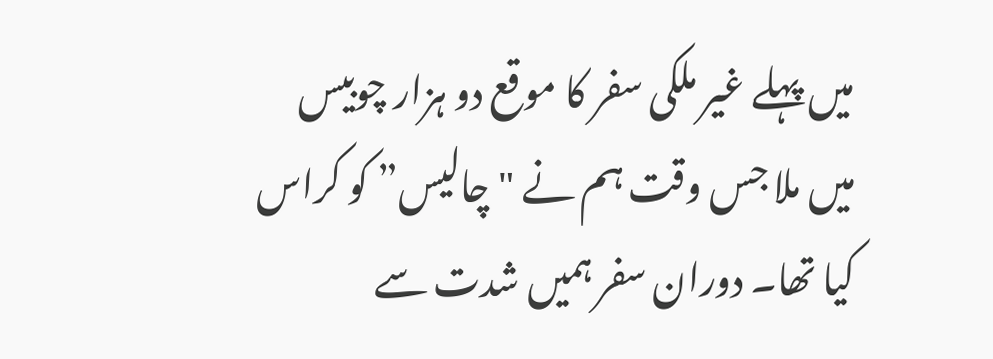میں پہلے غیر ملکی سفر کا موقع دو ہزار چوبیس میں ملا جس وقت ہم نے "چالیس” کو کراس کیا تھا۔ دوران سفر ہمیں شدت سے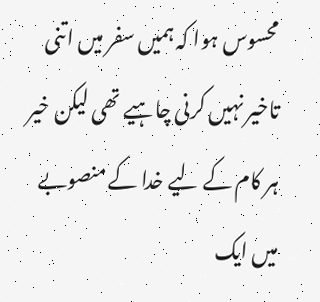محسوس ہوا کہ ہمیں سفر میں اتنی تاخیر نہیں کرنی چاہیے تھی لیکن خیر ہر کام کے لیے خدا کے منصوبے میں ایک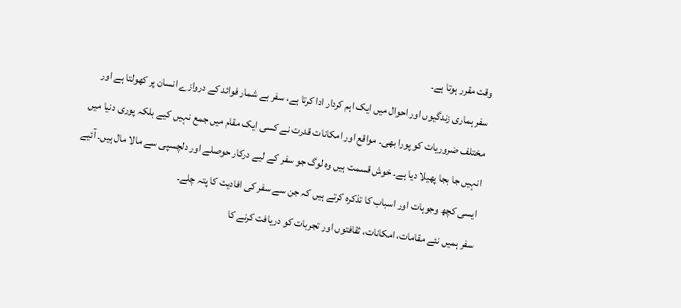وقت مقرر ہوتا ہے۔
سفر ہماری زندگیوں اور احوال میں ایک اہم کردار ادا کرتا ہے، سفر بے شمار فوائد کے دروازے انسان پر کھولتا ہے اور مختلف ضروریات کو پورا بھی۔ مواقع اور امکانات قدرت نے کسی ایک مقام میں جمع نہیں کیے بلکہ پوری دنیا میں انہیں جا بجا پھیلا دیا ہے۔ خوش قسمت ہیں وہ لوگ جو سفر کے لیے درکار حوصلے اور دلچسپی سے مالا مال ہیں۔ آئیے ایسی کچھ وجوہات اور اسباب کا تذکرہ کرتے ہیں کہ جن سے سفر کی افادیت کا پتہ چلے۔
سفر ہمیں نئے مقامات، امکانات، ثقافتوں اور تجربات کو دریافت کرنے کا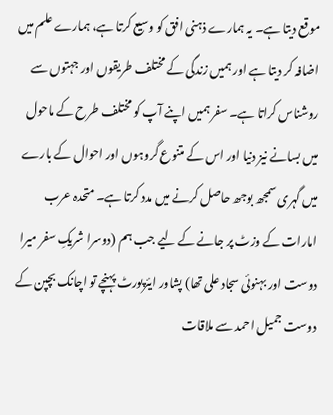موقع دیتا ہے۔ یہ ہمارے ذہنی افق کو وسیع کرتا ہے، ہمارے علم میں اضافہ کر دیتا ہے اور ہمیں زندگی کے مختلف طریقوں اور جہتوں سے روشناس کراتا ہے۔ سفر ہمیں اپنے آپ کو مختلف طرح کے ماحول میں بسانے نیز دنیا اور اس کے متنوع گروہوں اور احوال کے بارے میں گہری سمجھ بوجھ حاصل کرنے میں مدد کرتا ہے۔ متحدہ عرب امارات کے وزٹ پر جانے کے لیے جب ہم (دوسرا شریکِ سفر میرا دوست اور بہنوئی سجاد علی تھا) پشاور ایئرپورٹ پہنچے تو اچانک بچپن کے دوست جمیل احمد سے ملاقات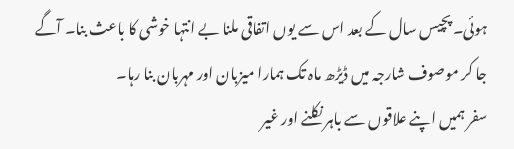ہوئی۔ پچیس سال کے بعد اس سے یوں اتفاقی ملنا بے انتہا خوشی کا باعث بنا۔ آگے جا کر موصوف شارجہ میں ڈیڑھ ماہ تک ہمارا میزبان اور مہربان بنا رہا۔
سفر ہمیں اپنے علاقوں سے باہر نکلنے اور غیر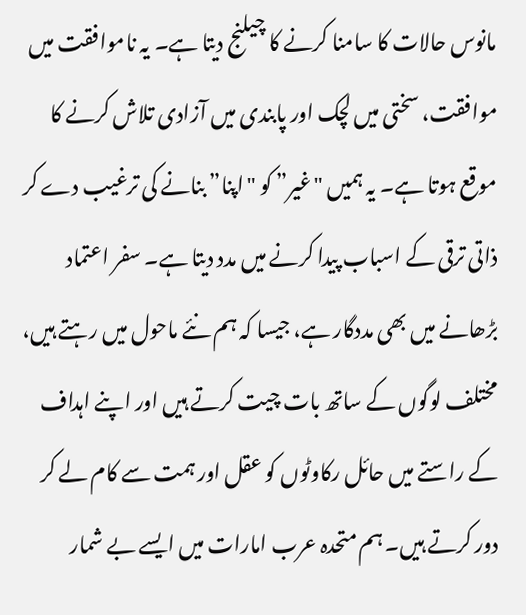مانوس حالات کا سامنا کرنے کا چیلنج دیتا ہے۔ یہ ناموافقت میں موافقت، سختی میں لچک اور پابندی میں آزادی تلاش کرنے کا موقع ہوتا ہے۔ یہ ہمیں "غیر” کو "اپنا” بنانے کی ترغیب دے کر ذاتی ترقی کے اسباب پیدا کرنے میں مدد دیتا ہے۔ سفر اعتماد بڑھانے میں بھی مددگار ہے، جیسا کہ ہم نئے ماحول میں رہتے ہیں، مختلف لوگوں کے ساتھ بات چیت کرتے ہیں اور اپنے اہداف کے راستے میں حائل رکاوٹوں کو عقل اور ہمت سے کام لے کر دور کرتے ہیں۔ ہم متحدہ عرب امارات میں ایسے بے شمار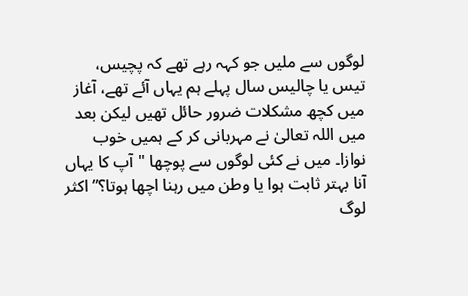لوگوں سے ملیں جو کہہ رہے تھے کہ پچیس، تیس یا چالیس سال پہلے ہم یہاں آئے تھے، آغاز میں کچھ مشکلات ضرور حائل تھیں لیکن بعد میں اللہ تعالیٰ نے مہربانی کر کے ہمیں خوب نوازا۔ میں نے کئی لوگوں سے پوچھا "آپ کا یہاں آنا بہتر ثابت ہوا یا وطن میں رہنا اچھا ہوتا؟” اکثر لوگ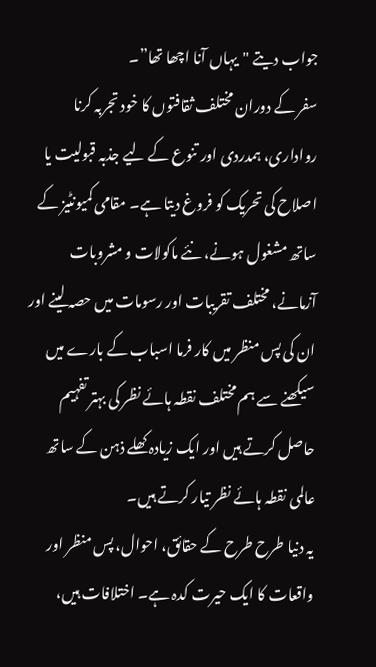جواب دیتے "یہاں آنا اچھا تھا”۔
سفر کے دوران مختلف ثقافتوں کا خود تجربہ کرنا رواداری، ہمدردی اور تنوع کے لیے جذبہ قبولیت یا اصلاح کی تحریک کو فروغ دیتا ہے۔ مقامی کمیونٹیز کے ساتھ مشغول ہونے، نئے ماکولات و مشروبات آزمانے، مختلف تقریبات اور رسومات میں حصہ لینے اور ان کی پس منظر میں کار فرما اسباب کے بارے میں سیکھنے سے ہم مختلف نقطہ ہائے نظر کی بہتر تفہیم حاصل کرتے ہیں اور ایک زیادہ کھلے ذہن کے ساتھ عالمی نقطہ ہائے نظر تیار کرتے ہیں۔
یہ دنیا طرح طرح کے حقائق، احوال، پس منظر اور واقعات کا ایک حیرت کدہ ہے۔ اختلافات ہیں،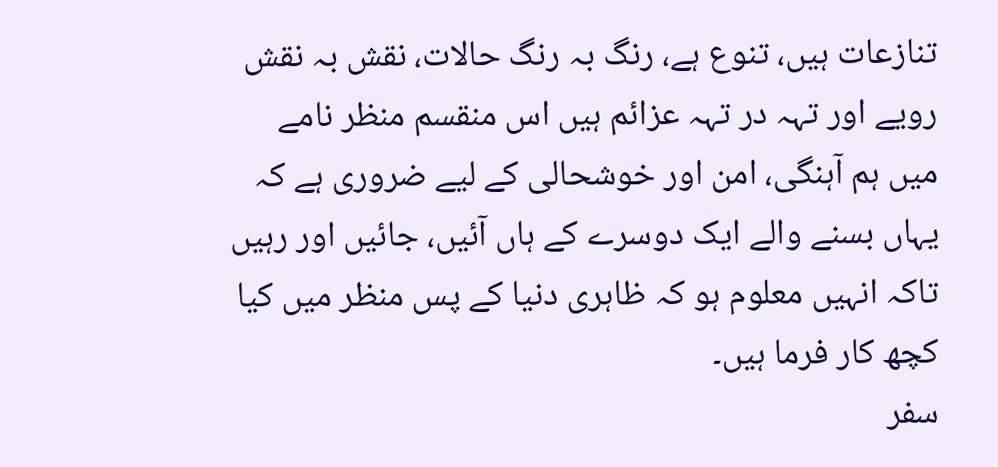تنازعات ہیں، تنوع ہے، رنگ بہ رنگ حالات، نقش بہ نقش رویے اور تہہ در تہہ عزائم ہیں اس منقسم منظر نامے میں ہم آہنگی، امن اور خوشحالی کے لیے ضروری ہے کہ یہاں بسنے والے ایک دوسرے کے ہاں آئیں، جائیں اور رہیں تاکہ انہیں معلوم ہو کہ ظاہری دنیا کے پس منظر میں کیا کچھ کار فرما ہیں۔
سفر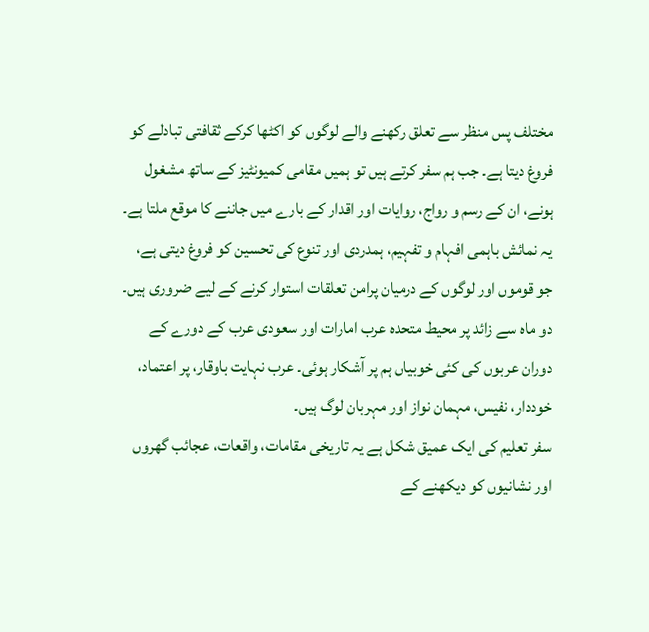مختلف پس منظر سے تعلق رکھنے والے لوگوں کو اکٹھا کرکے ثقافتی تبادلے کو فروغ دیتا ہے۔ جب ہم سفر کرتے ہیں تو ہمیں مقامی کمیونٹیز کے ساتھ مشغول ہونے، ان کے رسم و رواج، روایات اور اقدار کے بارے میں جاننے کا موقع ملتا ہے۔ یہ نمائش باہمی افہام و تفہیم، ہمدردی اور تنوع کی تحسین کو فروغ دیتی ہے، جو قوموں اور لوگوں کے درمیان پرامن تعلقات استوار کرنے کے لیے ضروری ہیں۔ دو ماہ سے زائد پر محیط متحدہ عرب امارات اور سعودی عرب کے دورے کے دوران عربوں کی کئی خوبیاں ہم پر آشکار ہوئی۔ عرب نہایت باوقار، پر اعتماد، خوددار، نفیس، مہمان نواز اور مہربان لوگ ہیں۔
سفر تعلیم کی ایک عمیق شکل ہے یہ تاریخی مقامات، واقعات، عجائب گھروں اور نشانیوں کو دیکھنے کے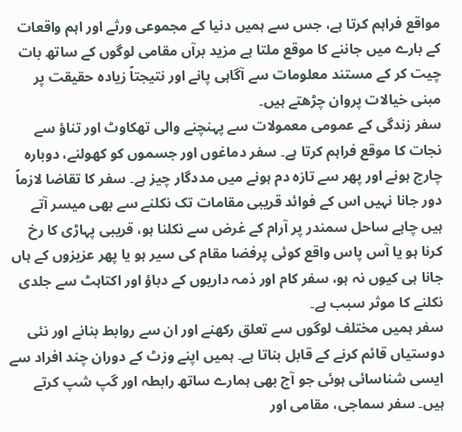مواقع فراہم کرتا ہے، جس سے ہمیں دنیا کے مجموعی ورثے اور اہم واقعات کے بارے میں جاننے کا موقع ملتا ہے مزید برآں مقامی لوگوں کے ساتھ بات چیت کر کے مستند معلومات سے آگاہی پانے اور نتیجتاً زیادہ حقیقت پر مبنی خیالات پروان چڑھتے ہیں۔
سفر زندگی کے عمومی معمولات سے پہنچنے والی تھکاوٹ اور تناؤ سے نجات کا موقع فراہم کرتا ہے۔ سفر دماغوں اور جسموں کو کھولنے، دوبارہ چارج ہونے اور پھر سے تازہ دم ہونے میں مددگار چیز ہے۔ سفر کا تقاضا لازماً دور جانا نہیں اس کے فوائد قریبی مقامات تک نکلنے سے بھی میسر آتے ہیں چاہے ساحل سمندر پر آرام کے غرض سے نکلنا ہو، قریبی پہاڑی کا رخ کرنا ہو یا آس پاس واقع کوئی پرفضا مقام کی سیر ہو یا پھر عزیزوں کے ہاں جانا ہی کیوں نہ ہو، سفر کام اور ذمہ داریوں کے دباؤ اور اکتاہٹ سے جلدی نکلنے کا موثر سبب ہے۔
سفر ہمیں مختلف لوگوں سے تعلق رکھنے اور ان سے روابط بنانے اور نئی دوستیاں قائم کرنے کے قابل بناتا ہے۔ ہمیں اپنے وزٹ کے دوران چند افراد سے ایسی شناسائی ہوئی جو آج بھی ہمارے ساتھ رابطہ اور گپ شپ کرتے ہیں۔ سفر سماجی، مقامی اور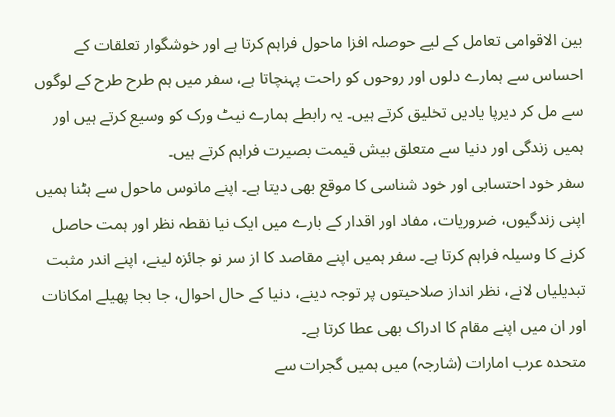بین الاقوامی تعامل کے لیے حوصلہ افزا ماحول فراہم کرتا ہے اور خوشگوار تعلقات کے احساس سے ہمارے دلوں اور روحوں کو راحت پہنچاتا ہے، سفر میں ہم طرح طرح کے لوگوں سے مل کر دیرپا یادیں تخلیق کرتے ہیں۔ یہ رابطے ہمارے نیٹ ورک کو وسیع کرتے ہیں اور ہمیں زندگی اور دنیا سے متعلق بیش قیمت بصیرت فراہم کرتے ہیں۔
سفر خود احتسابی اور خود شناسی کا موقع بھی دیتا ہے۔ اپنے مانوس ماحول سے ہٹنا ہمیں اپنی زندگیوں، ضروریات، مفاد اور اقدار کے بارے میں ایک نیا نقطہ نظر اور ہمت حاصل کرنے کا وسیلہ فراہم کرتا ہے۔ سفر ہمیں اپنے مقاصد کا از سر نو جائزہ لینے، اپنے اندر مثبت تبدیلیاں لانے، نظر انداز صلاحیتوں پر توجہ دینے، دنیا کے حال احوال، جا بجا پھیلے امکانات اور ان میں اپنے مقام کا ادراک بھی عطا کرتا ہے۔
متحدہ عرب امارات (شارجہ) میں ہمیں گجرات سے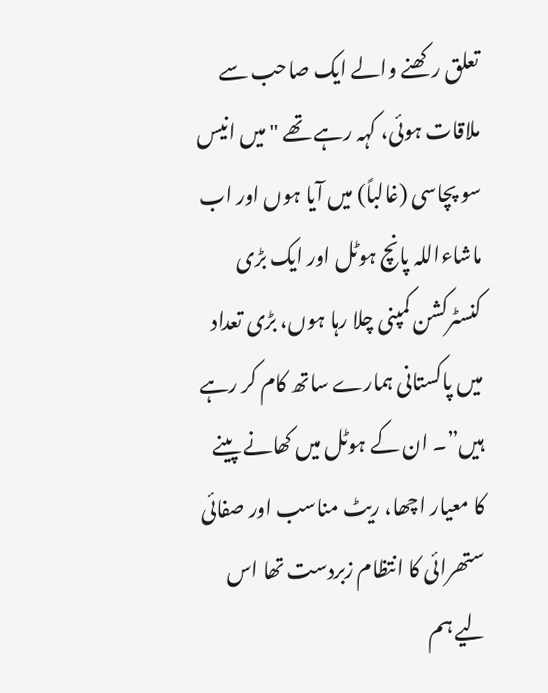تعلق رکھنے والے ایک صاحب سے ملاقات ہوئی، کہہ رہے تھے "میں انیس سو پچاسی (غالباً) میں آیا ہوں اور اب ماشاءاللہ پانچ ہوٹل اور ایک بڑی کنسٹرکشن کمپنی چلا رہا ہوں، بڑی تعداد میں پاکستانی ہمارے ساتھ کام کر رہے ہیں”۔ ان کے ہوٹل میں کھانے پینے کا معیار اچھا، ریٹ مناسب اور صفائی ستھرائی کا انتظام زبردست تھا اس لیے ہم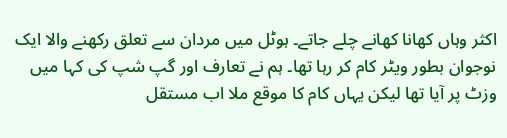اکثر وہاں کھانا کھانے چلے جاتے۔ ہوٹل میں مردان سے تعلق رکھنے والا ایک نوجوان بطور ویٹر کام کر رہا تھا۔ ہم نے تعارف اور گپ شپ کی کہا میں وزٹ پر آیا تھا لیکن یہاں کام کا موقع ملا اب مستقل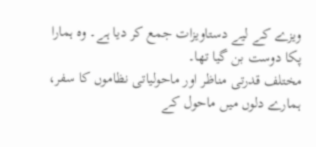ویزے کے لیے دستاویزات جمع کر دیا ہے۔ وہ ہمارا پکا دوست بن گیا تھا۔
مختلف قدرتی مناظر اور ماحولیاتی نظاموں کا سفر، ہمارے دلوں میں ماحول کے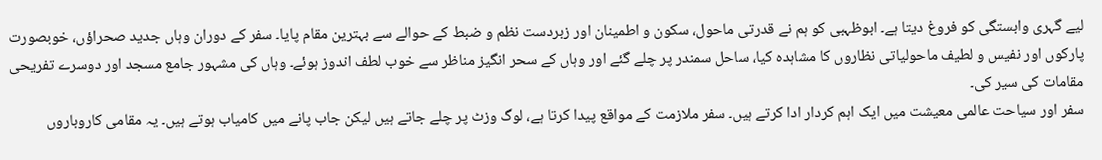لیے گہری وابستگی کو فروغ دیتا ہے۔ ابوظہبی کو ہم نے قدرتی ماحول، سکون و اطمینان اور زبردست نظم و ضبط کے حوالے سے بہترین مقام پایا۔ سفر کے دوران وہاں جدید صحراؤں، خوبصورت پارکوں اور نفیس و لطیف ماحولیاتی نظاروں کا مشاہدہ کیا، ساحل سمندر پر چلے گئے اور وہاں کے سحر انگیز مناظر سے خوب لطف اندوز ہوئے۔ وہاں کی مشہور جامع مسجد اور دوسرے تفریحی مقامات کی سیر کی۔
سفر اور سیاحت عالمی معیشت میں ایک اہم کردار ادا کرتے ہیں۔ سفر ملازمت کے مواقع پیدا کرتا ہے، لوگ وزٹ پر چلے جاتے ہیں لیکن جاب پانے میں کامیاب ہوتے ہیں۔ یہ مقامی کاروباروں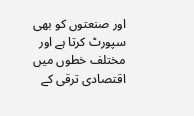اور صنعتوں کو بھی سپورٹ کرتا ہے اور مختلف خطوں میں اقتصادی ترقی کے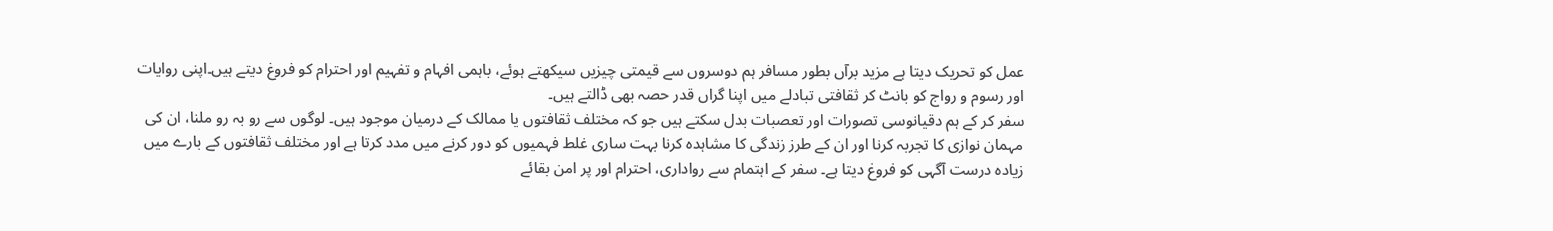عمل کو تحریک دیتا ہے مزید برآں بطور مسافر ہم دوسروں سے قیمتی چیزیں سیکھتے ہوئے، باہمی افہام و تفہیم اور احترام کو فروغ دیتے ہیں۔اپنی روایات اور رسوم و رواج کو بانٹ کر ثقافتی تبادلے میں اپنا گراں قدر حصہ بھی ڈالتے ہیں۔
سفر کر کے ہم دقیانوسی تصورات اور تعصبات بدل سکتے ہیں جو کہ مختلف ثقافتوں یا ممالک کے درمیان موجود ہیں۔ لوگوں سے رو بہ رو ملنا، ان کی مہمان نوازی کا تجربہ کرنا اور ان کے طرز زندگی کا مشاہدہ کرنا بہت ساری غلط فہمیوں کو دور کرنے میں مدد کرتا ہے اور مختلف ثقافتوں کے بارے میں زیادہ درست آگہی کو فروغ دیتا ہے۔ سفر کے اہتمام سے رواداری، احترام اور پر امن بقائے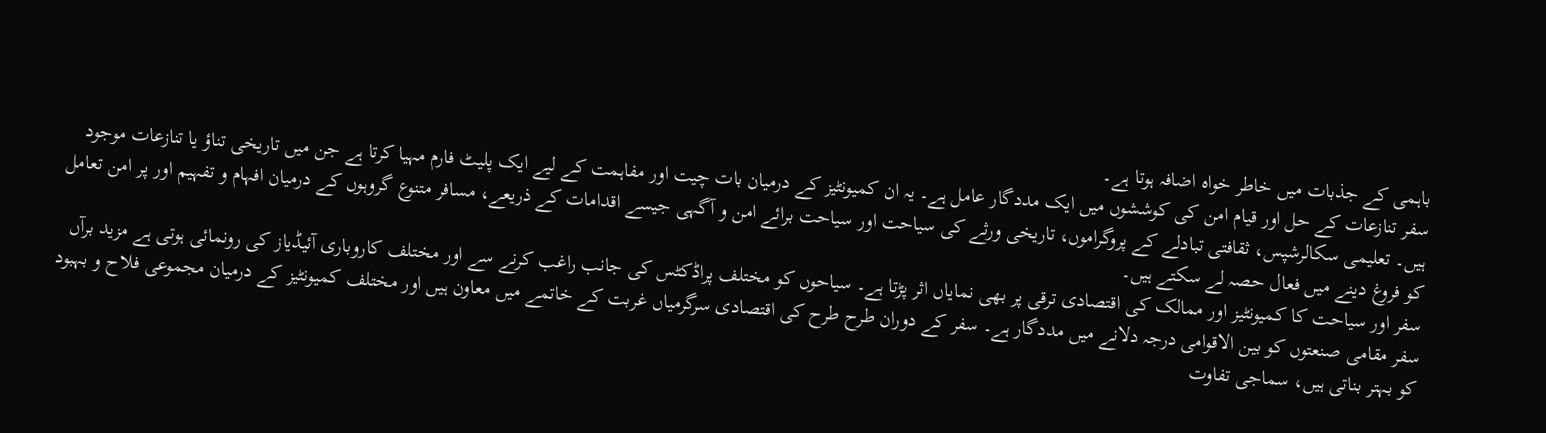باہمی کے جذبات میں خاطر خواہ اضافہ ہوتا ہے۔
سفر تنازعات کے حل اور قیام امن کی کوششوں میں ایک مددگار عامل ہے۔ یہ ان کمیونٹیز کے درمیان بات چیت اور مفاہمت کے لیے ایک پلیٹ فارم مہیا کرتا ہے جن میں تاریخی تناؤ یا تنازعات موجود ہیں۔ تعلیمی سکالرشپس، ثقافتی تبادلے کے پروگراموں، تاریخی ورثے کی سیاحت اور سیاحت برائے امن و آگہی جیسے اقدامات کے ذریعے، مسافر متنوع گروہوں کے درمیان افہام و تفہیم اور پر امن تعامل کو فروغ دینے میں فعال حصہ لے سکتے ہیں۔
سفر اور سیاحت کا کمیونٹیز اور ممالک کی اقتصادی ترقی پر بھی نمایاں اثر پڑتا ہے۔ سیاحوں کو مختلف پراڈکٹس کی جانب راغب کرنے سے اور مختلف کاروباری آئیڈیاز کی رونمائی ہوتی ہے مزید برآں سفر مقامی صنعتوں کو بین الاقوامی درجہ دلانے میں مددگار ہے۔ سفر کے دوران طرح طرح کی اقتصادی سرگرمیاں غربت کے خاتمے میں معاون ہیں اور مختلف کمیونٹیز کے درمیان مجموعی فلاح و بہبود کو بہتر بناتی ہیں، سماجی تفاوت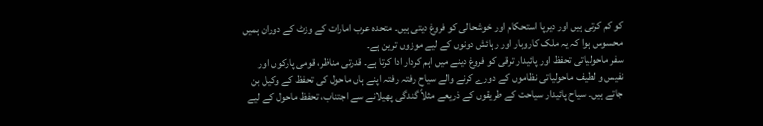کو کم کرتی ہیں اور دیرپا استحکام اور خوشحالی کو فروغ دیتی ہیں۔ متحدہ عرب امارات کے وزٹ کے دوران ہمیں محسوس ہوا کہ یہ ملک کاروبار اور رہائش دونوں کے لیے موزوں ترین ہے۔
سفر ماحولیاتی تحفظ اور پائیدار ترقی کو فروغ دینے میں اہم کردار ادا کرتا ہے۔ قدرتی مناظر، قومی پارکوں اور نفیس و لطیف ماحولیاتی نظاموں کے دورے کرنے والے سیاح رفتہ رفتہ اپنے ہاں ماحول کی تحفظ کے وکیل بن جاتے ہیں۔ سیاح پائیدار سیاحت کے طریقوں کے ذریعے مثلاً گندگی پھیلانے سے اجتناب، تحفظ ماحول کے لیے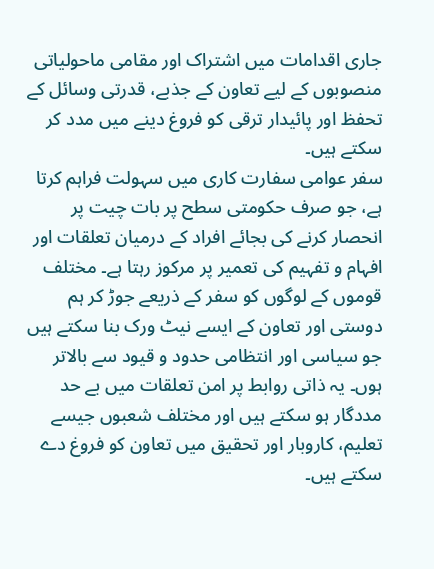جاری اقدامات میں اشتراک اور مقامی ماحولیاتی منصوبوں کے لیے تعاون کے جذبے، قدرتی وسائل کے تحفظ اور پائیدار ترقی کو فروغ دینے میں مدد کر سکتے ہیں۔
سفر عوامی سفارت کاری میں سہولت فراہم کرتا ہے، جو صرف حکومتی سطح پر بات چیت پر انحصار کرنے کی بجائے افراد کے درمیان تعلقات اور افہام و تفہیم کی تعمیر پر مرکوز رہتا ہے۔ مختلف قوموں کے لوگوں کو سفر کے ذریعے جوڑ کر ہم دوستی اور تعاون کے ایسے نیٹ ورک بنا سکتے ہیں جو سیاسی اور انتظامی حدود و قیود سے بالاتر ہوں۔ یہ ذاتی روابط پر امن تعلقات میں بے حد مددگار ہو سکتے ہیں اور مختلف شعبوں جیسے تعلیم، کاروبار اور تحقیق میں تعاون کو فروغ دے سکتے ہیں۔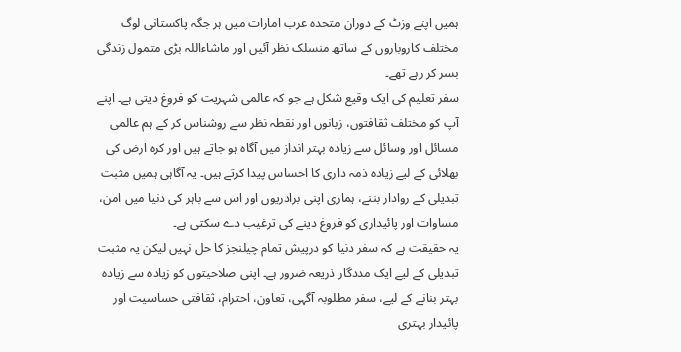ہمیں اپنے وزٹ کے دوران متحدہ عرب امارات میں ہر جگہ پاکستانی لوگ مختلف کاروباروں کے ساتھ منسلک نظر آئیں اور ماشاءاللہ بڑی متمول زندگی بسر کر رہے تھے۔
سفر تعلیم کی ایک وقیع شکل ہے جو کہ عالمی شہریت کو فروغ دیتی ہے۔ اپنے آپ کو مختلف ثقافتوں، زبانوں اور نقطہ نظر سے روشناس کر کے ہم عالمی مسائل اور وسائل سے زیادہ بہتر انداز میں آگاہ ہو جاتے ہیں اور کرہ ارض کی بھلائی کے لیے زیادہ ذمہ داری کا احساس پیدا کرتے ہیں۔ یہ آگاہی ہمیں مثبت تبدیلی کے روادار بننے، ہماری اپنی برادریوں اور اس سے باہر کی دنیا میں امن، مساوات اور پائیداری کو فروغ دینے کی ترغیب دے سکتی ہے۔
یہ حقیقت ہے کہ سفر دنیا کو درپیش تمام چیلنجز کا حل نہیں لیکن یہ مثبت تبدیلی کے لیے ایک مددگار ذریعہ ضرور ہے۔ اپنی صلاحیتوں کو زیادہ سے زیادہ بہتر بنانے کے لیے، سفر مطلوبہ آگہی، تعاون، احترام، ثقافتی حساسیت اور پائیدار بہتری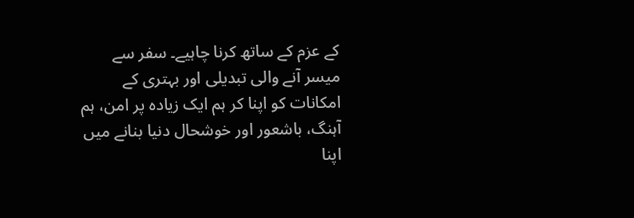کے عزم کے ساتھ کرنا چاہیے۔ سفر سے میسر آنے والی تبدیلی اور بہتری کے امکانات کو اپنا کر ہم ایک زیادہ پر امن، ہم آہنگ، باشعور اور خوشحال دنیا بنانے میں اپنا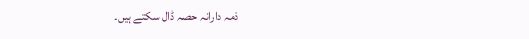ذمہ دارانہ حصہ ڈال سکتے ہیں۔